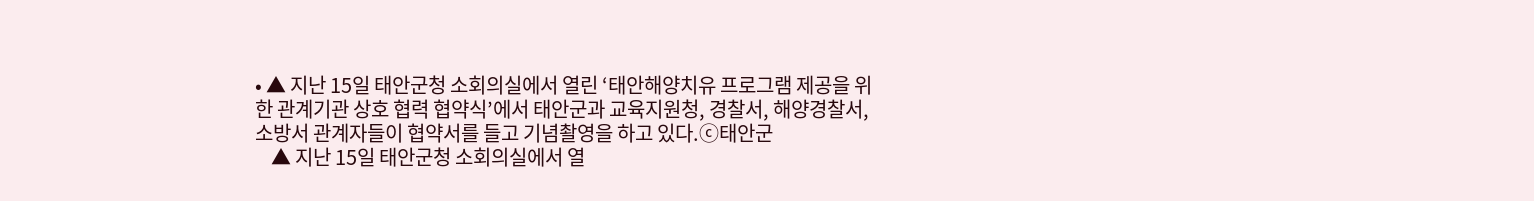• ▲ 지난 15일 태안군청 소회의실에서 열린 ‘태안해양치유 프로그램 제공을 위한 관계기관 상호 협력 협약식’에서 태안군과 교육지원청, 경찰서, 해양경찰서, 소방서 관계자들이 협약서를 들고 기념촬영을 하고 있다.ⓒ태안군
    ▲ 지난 15일 태안군청 소회의실에서 열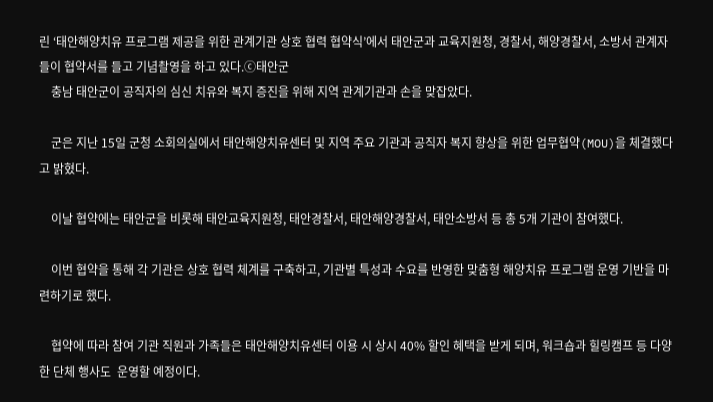린 ‘태안해양치유 프로그램 제공을 위한 관계기관 상호 협력 협약식’에서 태안군과 교육지원청, 경찰서, 해양경찰서, 소방서 관계자들이 협약서를 들고 기념촬영을 하고 있다.ⓒ태안군
    충남 태안군이 공직자의 심신 치유와 복지 증진을 위해 지역 관계기관과 손을 맞잡았다.

    군은 지난 15일 군청 소회의실에서 태안해양치유센터 및 지역 주요 기관과 공직자 복지 향상을 위한 업무협약(MOU)을 체결했다고 밝혔다.

    이날 협약에는 태안군을 비롯해 태안교육지원청, 태안경찰서, 태안해양경찰서, 태안소방서 등 총 5개 기관이 참여했다.

    이번 협약을 통해 각 기관은 상호 협력 체계를 구축하고, 기관별 특성과 수요를 반영한 맞춤형 해양치유 프로그램 운영 기반을 마련하기로 했다.

    협약에 따라 참여 기관 직원과 가족들은 태안해양치유센터 이용 시 상시 40% 할인 혜택을 받게 되며, 워크숍과 힐링캠프 등 다양한 단체 행사도  운영할 예정이다.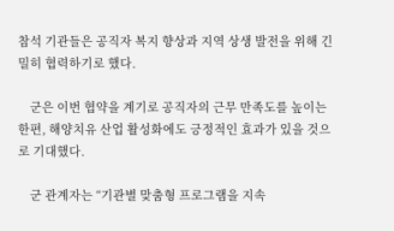참석 기관들은 공직자 복지 향상과 지역 상생 발전을 위해 긴밀히 협력하기로 했다.

    군은 이번 협약을 계기로 공직자의 근무 만족도를 높이는 한편, 해양치유 산업 활성화에도 긍정적인 효과가 있을 것으로 기대했다.

    군 관계자는 “기관별 맞춤형 프로그램을 지속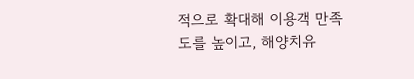적으로 확대해 이용객 만족도를 높이고, 해양치유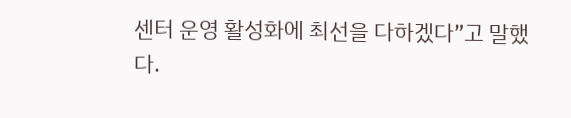센터 운영 활성화에 최선을 다하겠다”고 말했다.